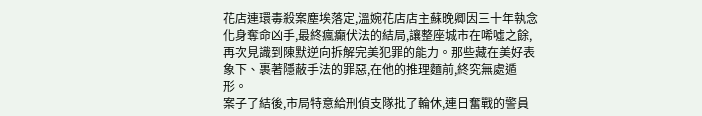花店連環毒殺案塵埃落定,溫婉花店店主蘇晚卿因三十年執念化身奪命凶手,最終瘋癲伏法的結局,讓整座城市在唏噓之餘,再次見識到陳默逆向拆解完美犯罪的能力。那些藏在美好表象下、裹著隱蔽手法的罪惡,在他的推理麵前,終究無處遁形。
案子了結後,市局特意給刑偵支隊批了輪休,連日奮戰的警員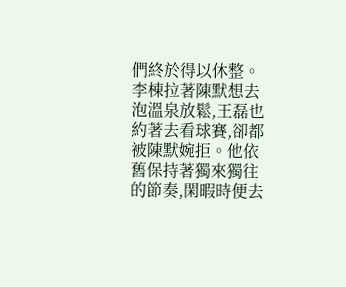們終於得以休整。李棟拉著陳默想去泡溫泉放鬆,王磊也約著去看球賽,卻都被陳默婉拒。他依舊保持著獨來獨往的節奏,閑暇時便去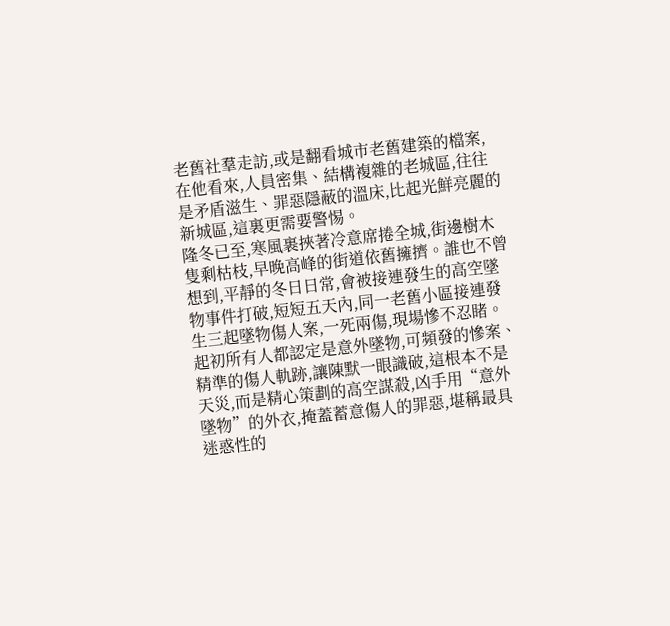老舊社羣走訪,或是翻看城市老舊建築的檔案,在他看來,人員密集、結構複雜的老城區,往往是矛盾滋生、罪惡隱蔽的溫床,比起光鮮亮麗的新城區,這裏更需要警惕。
隆冬已至,寒風裹挾著冷意席捲全城,街邊樹木隻剩枯枝,早晚高峰的街道依舊擁擠。誰也不曾想到,平靜的冬日日常,會被接連發生的高空墜物事件打破,短短五天內,同一老舊小區接連發生三起墜物傷人案,一死兩傷,現場慘不忍睹。起初所有人都認定是意外墜物,可頻發的慘案、精準的傷人軌跡,讓陳默一眼識破,這根本不是天災,而是精心策劃的高空謀殺,凶手用“意外墜物”的外衣,掩蓋蓄意傷人的罪惡,堪稱最具迷惑性的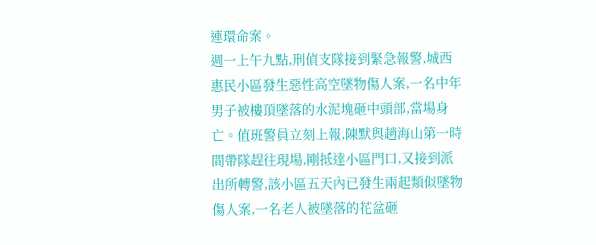連環命案。
週一上午九點,刑偵支隊接到緊急報警,城西惠民小區發生惡性高空墜物傷人案,一名中年男子被樓頂墜落的水泥塊砸中頭部,當場身亡。值班警員立刻上報,陳默與趙海山第一時間帶隊趕往現場,剛抵達小區門口,又接到派出所轉警,該小區五天內已發生兩起類似墜物傷人案,一名老人被墜落的花盆砸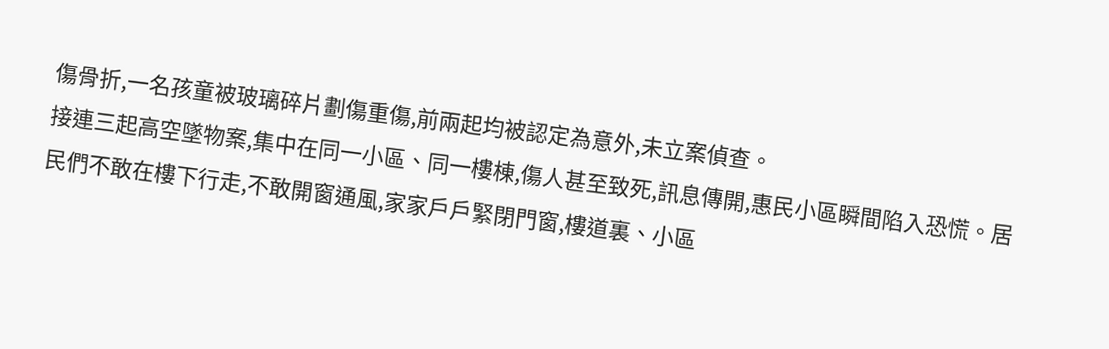傷骨折,一名孩童被玻璃碎片劃傷重傷,前兩起均被認定為意外,未立案偵查。
接連三起高空墜物案,集中在同一小區、同一樓棟,傷人甚至致死,訊息傳開,惠民小區瞬間陷入恐慌。居民們不敢在樓下行走,不敢開窗通風,家家戶戶緊閉門窗,樓道裏、小區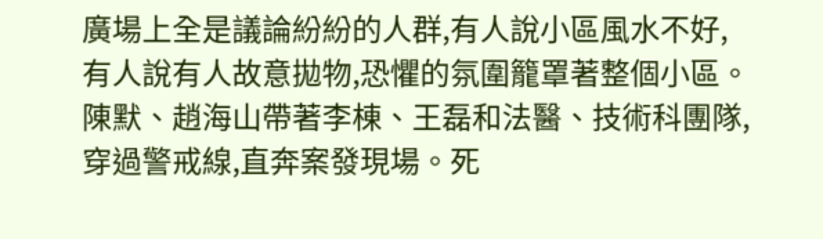廣場上全是議論紛紛的人群,有人說小區風水不好,有人說有人故意拋物,恐懼的氛圍籠罩著整個小區。
陳默、趙海山帶著李棟、王磊和法醫、技術科團隊,穿過警戒線,直奔案發現場。死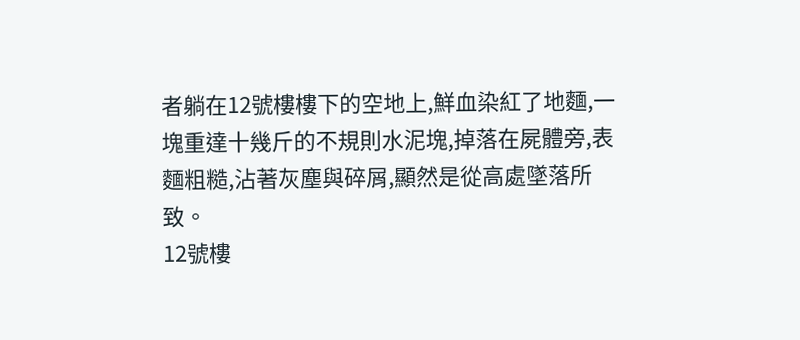者躺在12號樓樓下的空地上,鮮血染紅了地麵,一塊重達十幾斤的不規則水泥塊,掉落在屍體旁,表麵粗糙,沾著灰塵與碎屑,顯然是從高處墜落所致。
12號樓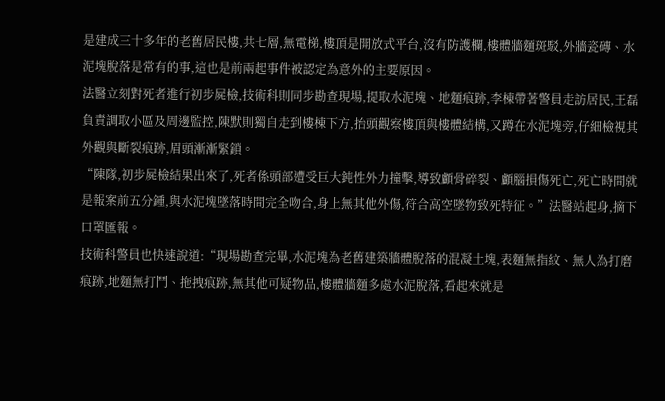是建成三十多年的老舊居民樓,共七層,無電梯,樓頂是開放式平台,沒有防護欄,樓體牆麵斑駁,外牆瓷磚、水泥塊脫落是常有的事,這也是前兩起事件被認定為意外的主要原因。
法醫立刻對死者進行初步屍檢,技術科則同步勘查現場,提取水泥塊、地麵痕跡,李棟帶著警員走訪居民,王磊負責調取小區及周邊監控,陳默則獨自走到樓棟下方,抬頭觀察樓頂與樓體結構,又蹲在水泥塊旁,仔細檢視其外觀與斷裂痕跡,眉頭漸漸緊鎖。
“陳隊,初步屍檢結果出來了,死者係頭部遭受巨大鈍性外力撞擊,導致顱骨碎裂、顱腦損傷死亡,死亡時間就是報案前五分鍾,與水泥塊墜落時間完全吻合,身上無其他外傷,符合高空墜物致死特征。”法醫站起身,摘下口罩匯報。
技術科警員也快速說道:“現場勘查完畢,水泥塊為老舊建築牆體脫落的混凝土塊,表麵無指紋、無人為打磨痕跡,地麵無打鬥、拖拽痕跡,無其他可疑物品,樓體牆麵多處水泥脫落,看起來就是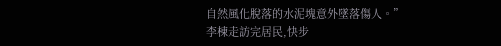自然風化脫落的水泥塊意外墜落傷人。”
李棟走訪完居民,快步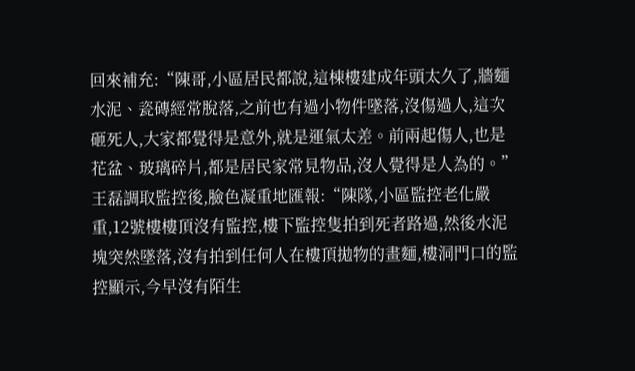回來補充:“陳哥,小區居民都說,這棟樓建成年頭太久了,牆麵水泥、瓷磚經常脫落,之前也有過小物件墜落,沒傷過人,這次砸死人,大家都覺得是意外,就是運氣太差。前兩起傷人,也是花盆、玻璃碎片,都是居民家常見物品,沒人覺得是人為的。”
王磊調取監控後,臉色凝重地匯報:“陳隊,小區監控老化嚴重,12號樓樓頂沒有監控,樓下監控隻拍到死者路過,然後水泥塊突然墜落,沒有拍到任何人在樓頂拋物的畫麵,樓洞門口的監控顯示,今早沒有陌生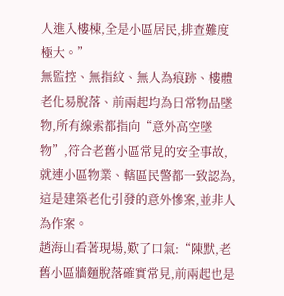人進入樓棟,全是小區居民,排查難度極大。”
無監控、無指紋、無人為痕跡、樓體老化易脫落、前兩起均為日常物品墜物,所有線索都指向“意外高空墜物”,符合老舊小區常見的安全事故,就連小區物業、轄區民警都一致認為,這是建築老化引發的意外慘案,並非人為作案。
趙海山看著現場,歎了口氣:“陳默,老舊小區牆麵脫落確實常見,前兩起也是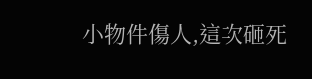小物件傷人,這次砸死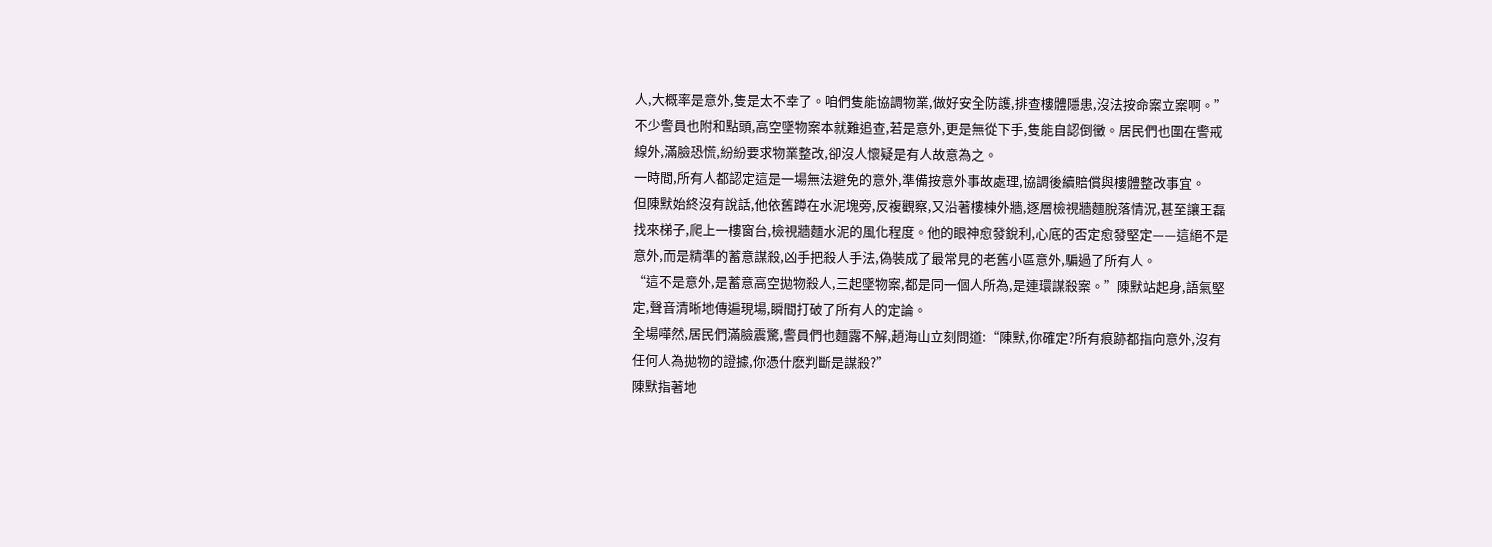人,大概率是意外,隻是太不幸了。咱們隻能協調物業,做好安全防護,排查樓體隱患,沒法按命案立案啊。”
不少警員也附和點頭,高空墜物案本就難追查,若是意外,更是無從下手,隻能自認倒黴。居民們也圍在警戒線外,滿臉恐慌,紛紛要求物業整改,卻沒人懷疑是有人故意為之。
一時間,所有人都認定這是一場無法避免的意外,準備按意外事故處理,協調後續賠償與樓體整改事宜。
但陳默始終沒有說話,他依舊蹲在水泥塊旁,反複觀察,又沿著樓棟外牆,逐層檢視牆麵脫落情況,甚至讓王磊找來梯子,爬上一樓窗台,檢視牆麵水泥的風化程度。他的眼神愈發銳利,心底的否定愈發堅定——這絕不是意外,而是精準的蓄意謀殺,凶手把殺人手法,偽裝成了最常見的老舊小區意外,騙過了所有人。
“這不是意外,是蓄意高空拋物殺人,三起墜物案,都是同一個人所為,是連環謀殺案。”陳默站起身,語氣堅定,聲音清晰地傳遍現場,瞬間打破了所有人的定論。
全場嘩然,居民們滿臉震驚,警員們也麵露不解,趙海山立刻問道:“陳默,你確定?所有痕跡都指向意外,沒有任何人為拋物的證據,你憑什麽判斷是謀殺?”
陳默指著地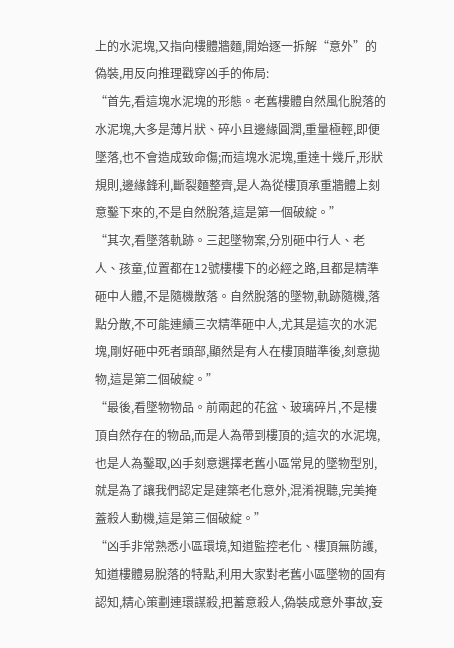上的水泥塊,又指向樓體牆麵,開始逐一拆解“意外”的偽裝,用反向推理戳穿凶手的佈局:
“首先,看這塊水泥塊的形態。老舊樓體自然風化脫落的水泥塊,大多是薄片狀、碎小且邊緣圓潤,重量極輕,即便墜落,也不會造成致命傷;而這塊水泥塊,重達十幾斤,形狀規則,邊緣鋒利,斷裂麵整齊,是人為從樓頂承重牆體上刻意鑿下來的,不是自然脫落,這是第一個破綻。”
“其次,看墜落軌跡。三起墜物案,分別砸中行人、老人、孩童,位置都在12號樓樓下的必經之路,且都是精準砸中人體,不是隨機散落。自然脫落的墜物,軌跡隨機,落點分散,不可能連續三次精準砸中人,尤其是這次的水泥塊,剛好砸中死者頭部,顯然是有人在樓頂瞄準後,刻意拋物,這是第二個破綻。”
“最後,看墜物物品。前兩起的花盆、玻璃碎片,不是樓頂自然存在的物品,而是人為帶到樓頂的;這次的水泥塊,也是人為鑿取,凶手刻意選擇老舊小區常見的墜物型別,就是為了讓我們認定是建築老化意外,混淆視聽,完美掩蓋殺人動機,這是第三個破綻。”
“凶手非常熟悉小區環境,知道監控老化、樓頂無防護,知道樓體易脫落的特點,利用大家對老舊小區墜物的固有認知,精心策劃連環謀殺,把蓄意殺人,偽裝成意外事故,妄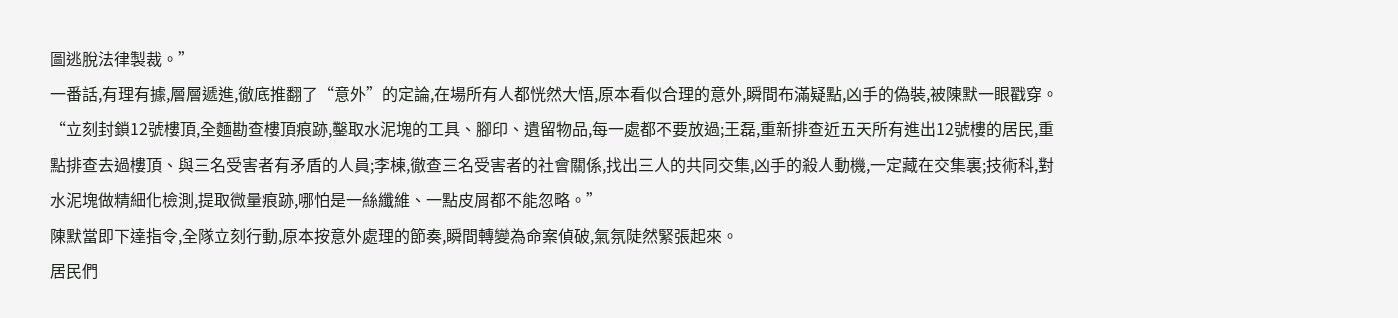圖逃脫法律製裁。”
一番話,有理有據,層層遞進,徹底推翻了“意外”的定論,在場所有人都恍然大悟,原本看似合理的意外,瞬間布滿疑點,凶手的偽裝,被陳默一眼戳穿。
“立刻封鎖12號樓頂,全麵勘查樓頂痕跡,鑿取水泥塊的工具、腳印、遺留物品,每一處都不要放過;王磊,重新排查近五天所有進出12號樓的居民,重點排查去過樓頂、與三名受害者有矛盾的人員;李棟,徹查三名受害者的社會關係,找出三人的共同交集,凶手的殺人動機,一定藏在交集裏;技術科,對水泥塊做精細化檢測,提取微量痕跡,哪怕是一絲纖維、一點皮屑都不能忽略。”
陳默當即下達指令,全隊立刻行動,原本按意外處理的節奏,瞬間轉變為命案偵破,氣氛陡然緊張起來。
居民們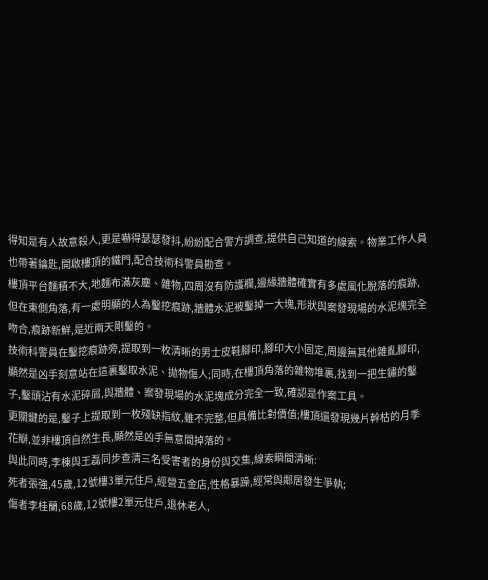得知是有人故意殺人,更是嚇得瑟瑟發抖,紛紛配合警方調查,提供自己知道的線索。物業工作人員也帶著鑰匙,開啟樓頂的鐵門,配合技術科警員勘查。
樓頂平台麵積不大,地麵布滿灰塵、雜物,四周沒有防護欄,邊緣牆體確實有多處風化脫落的痕跡,但在東側角落,有一處明顯的人為鑿挖痕跡,牆體水泥被鑿掉一大塊,形狀與案發現場的水泥塊完全吻合,痕跡新鮮,是近兩天剛鑿的。
技術科警員在鑿挖痕跡旁,提取到一枚清晰的男士皮鞋腳印,腳印大小固定,周邊無其他雜亂腳印,顯然是凶手刻意站在這裏鑿取水泥、拋物傷人;同時,在樓頂角落的雜物堆裏,找到一把生鏽的鑿子,鑿頭沾有水泥碎屑,與牆體、案發現場的水泥塊成分完全一致,確認是作案工具。
更關鍵的是,鑿子上提取到一枚殘缺指紋,雖不完整,但具備比對價值;樓頂還發現幾片幹枯的月季花瓣,並非樓頂自然生長,顯然是凶手無意間掉落的。
與此同時,李棟與王磊同步查清三名受害者的身份與交集,線索瞬間清晰:
死者張強,45歲,12號樓3單元住戶,經營五金店,性格暴躁,經常與鄰居發生爭執;
傷者李桂蘭,68歲,12號樓2單元住戶,退休老人,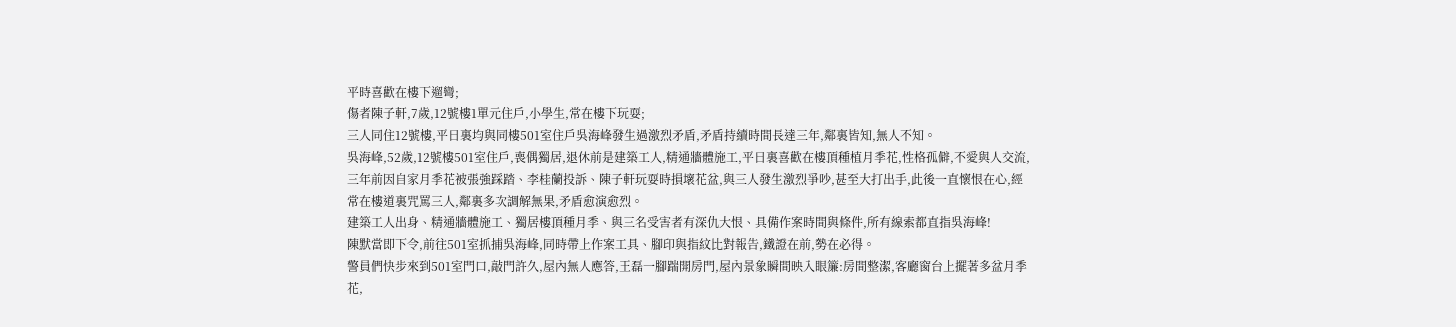平時喜歡在樓下遛彎;
傷者陳子軒,7歲,12號樓1單元住戶,小學生,常在樓下玩耍;
三人同住12號樓,平日裏均與同樓501室住戶吳海峰發生過激烈矛盾,矛盾持續時間長達三年,鄰裏皆知,無人不知。
吳海峰,52歲,12號樓501室住戶,喪偶獨居,退休前是建築工人,精通牆體施工,平日裏喜歡在樓頂種植月季花,性格孤僻,不愛與人交流,三年前因自家月季花被張強踩踏、李桂蘭投訴、陳子軒玩耍時損壞花盆,與三人發生激烈爭吵,甚至大打出手,此後一直懷恨在心,經常在樓道裏咒罵三人,鄰裏多次調解無果,矛盾愈演愈烈。
建築工人出身、精通牆體施工、獨居樓頂種月季、與三名受害者有深仇大恨、具備作案時間與條件,所有線索都直指吳海峰!
陳默當即下令,前往501室抓捕吳海峰,同時帶上作案工具、腳印與指紋比對報告,鐵證在前,勢在必得。
警員們快步來到501室門口,敲門許久,屋內無人應答,王磊一腳踹開房門,屋內景象瞬間映入眼簾:房間整潔,客廳窗台上擺著多盆月季花,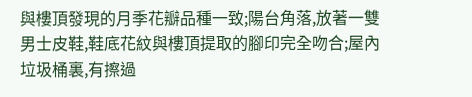與樓頂發現的月季花瓣品種一致;陽台角落,放著一雙男士皮鞋,鞋底花紋與樓頂提取的腳印完全吻合;屋內垃圾桶裏,有擦過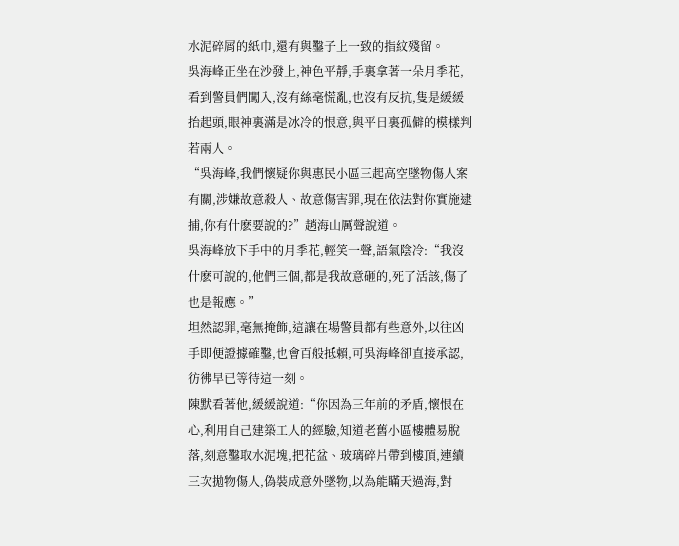水泥碎屑的紙巾,還有與鑿子上一致的指紋殘留。
吳海峰正坐在沙發上,神色平靜,手裏拿著一朵月季花,看到警員們闖入,沒有絲毫慌亂,也沒有反抗,隻是緩緩抬起頭,眼神裏滿是冰冷的恨意,與平日裏孤僻的模樣判若兩人。
“吳海峰,我們懷疑你與惠民小區三起高空墜物傷人案有關,涉嫌故意殺人、故意傷害罪,現在依法對你實施逮捕,你有什麽要說的?”趙海山厲聲說道。
吳海峰放下手中的月季花,輕笑一聲,語氣陰冷:“我沒什麽可說的,他們三個,都是我故意砸的,死了活該,傷了也是報應。”
坦然認罪,毫無掩飾,這讓在場警員都有些意外,以往凶手即便證據確鑿,也會百般抵賴,可吳海峰卻直接承認,彷彿早已等待這一刻。
陳默看著他,緩緩說道:“你因為三年前的矛盾,懷恨在心,利用自己建築工人的經驗,知道老舊小區樓體易脫落,刻意鑿取水泥塊,把花盆、玻璃碎片帶到樓頂,連續三次拋物傷人,偽裝成意外墜物,以為能瞞天過海,對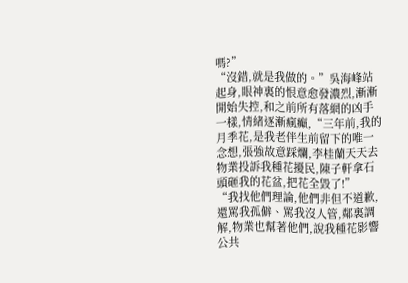嗎?”
“沒錯,就是我做的。”吳海峰站起身,眼神裏的恨意愈發濃烈,漸漸開始失控,和之前所有落網的凶手一樣,情緒逐漸瘋癲,“三年前,我的月季花,是我老伴生前留下的唯一念想,張強故意踩爛,李桂蘭天天去物業投訴我種花擾民,陳子軒拿石頭砸我的花盆,把花全毀了!”
“我找他們理論,他們非但不道歉,還罵我孤僻、罵我沒人管,鄰裏調解,物業也幫著他們,說我種花影響公共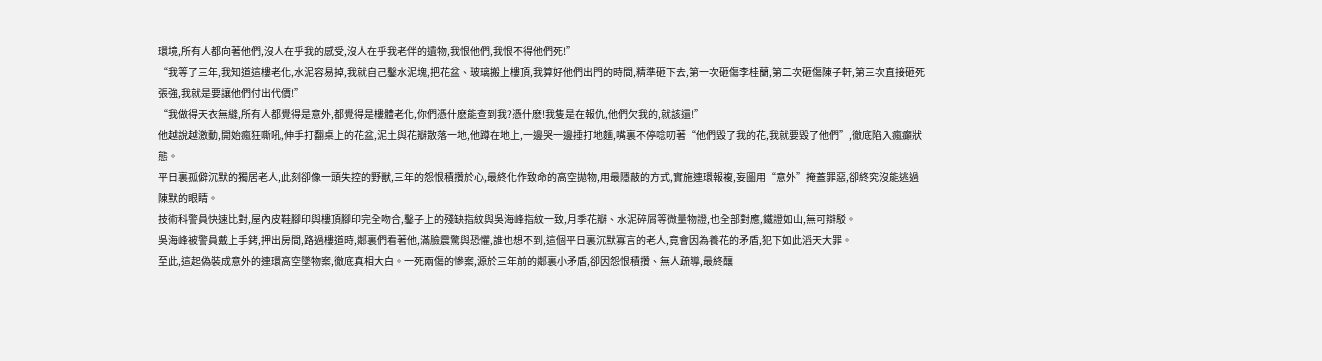環境,所有人都向著他們,沒人在乎我的感受,沒人在乎我老伴的遺物,我恨他們,我恨不得他們死!”
“我等了三年,我知道這樓老化,水泥容易掉,我就自己鑿水泥塊,把花盆、玻璃搬上樓頂,我算好他們出門的時間,精準砸下去,第一次砸傷李桂蘭,第二次砸傷陳子軒,第三次直接砸死張強,我就是要讓他們付出代價!”
“我做得天衣無縫,所有人都覺得是意外,都覺得是樓體老化,你們憑什麽能查到我?憑什麽!我隻是在報仇,他們欠我的,就該還!”
他越說越激動,開始瘋狂嘶吼,伸手打翻桌上的花盆,泥土與花瓣散落一地,他蹲在地上,一邊哭一邊捶打地麵,嘴裏不停唸叨著“他們毀了我的花,我就要毀了他們”,徹底陷入瘋癲狀態。
平日裏孤僻沉默的獨居老人,此刻卻像一頭失控的野獸,三年的怨恨積攢於心,最終化作致命的高空拋物,用最隱蔽的方式,實施連環報複,妄圖用“意外”掩蓋罪惡,卻終究沒能逃過陳默的眼睛。
技術科警員快速比對,屋內皮鞋腳印與樓頂腳印完全吻合,鑿子上的殘缺指紋與吳海峰指紋一致,月季花瓣、水泥碎屑等微量物證,也全部對應,鐵證如山,無可辯駁。
吳海峰被警員戴上手銬,押出房間,路過樓道時,鄰裏們看著他,滿臉震驚與恐懼,誰也想不到,這個平日裏沉默寡言的老人,竟會因為養花的矛盾,犯下如此滔天大罪。
至此,這起偽裝成意外的連環高空墜物案,徹底真相大白。一死兩傷的慘案,源於三年前的鄰裏小矛盾,卻因怨恨積攢、無人疏導,最終釀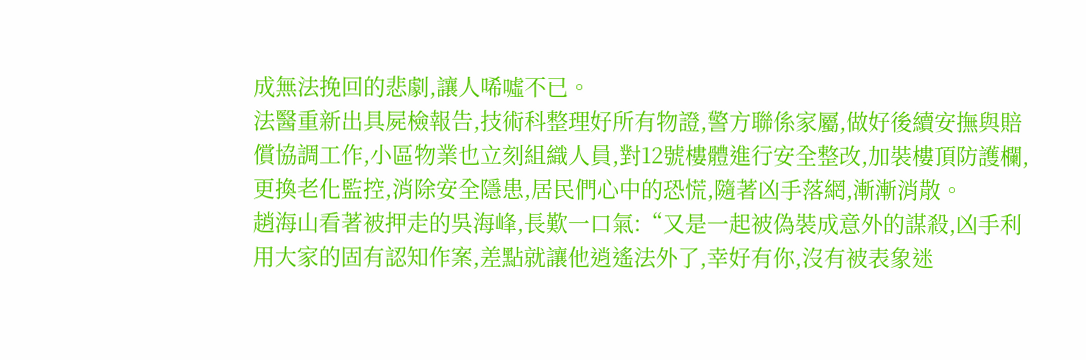成無法挽回的悲劇,讓人唏噓不已。
法醫重新出具屍檢報告,技術科整理好所有物證,警方聯係家屬,做好後續安撫與賠償協調工作,小區物業也立刻組織人員,對12號樓體進行安全整改,加裝樓頂防護欄,更換老化監控,消除安全隱患,居民們心中的恐慌,隨著凶手落網,漸漸消散。
趙海山看著被押走的吳海峰,長歎一口氣:“又是一起被偽裝成意外的謀殺,凶手利用大家的固有認知作案,差點就讓他逍遙法外了,幸好有你,沒有被表象迷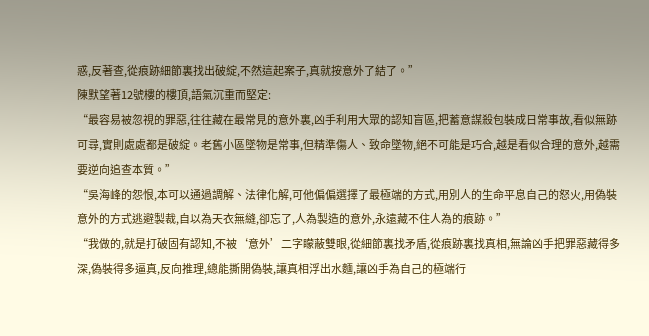惑,反著查,從痕跡細節裏找出破綻,不然這起案子,真就按意外了結了。”
陳默望著12號樓的樓頂,語氣沉重而堅定:
“最容易被忽視的罪惡,往往藏在最常見的意外裏,凶手利用大眾的認知盲區,把蓄意謀殺包裝成日常事故,看似無跡可尋,實則處處都是破綻。老舊小區墜物是常事,但精準傷人、致命墜物,絕不可能是巧合,越是看似合理的意外,越需要逆向追查本質。”
“吳海峰的怨恨,本可以通過調解、法律化解,可他偏偏選擇了最極端的方式,用別人的生命平息自己的怒火,用偽裝意外的方式逃避製裁,自以為天衣無縫,卻忘了,人為製造的意外,永遠藏不住人為的痕跡。”
“我做的,就是打破固有認知,不被‘意外’二字矇蔽雙眼,從細節裏找矛盾,從痕跡裏找真相,無論凶手把罪惡藏得多深,偽裝得多逼真,反向推理,總能撕開偽裝,讓真相浮出水麵,讓凶手為自己的極端行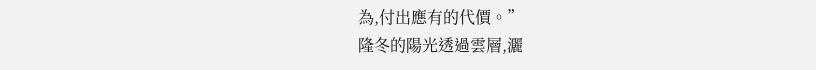為,付出應有的代價。”
隆冬的陽光透過雲層,灑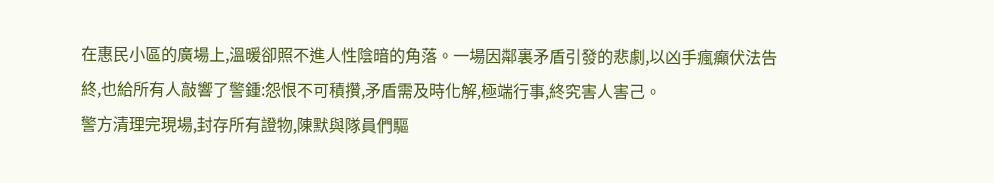在惠民小區的廣場上,溫暖卻照不進人性陰暗的角落。一場因鄰裏矛盾引發的悲劇,以凶手瘋癲伏法告終,也給所有人敲響了警鍾:怨恨不可積攢,矛盾需及時化解,極端行事,終究害人害己。
警方清理完現場,封存所有證物,陳默與隊員們驅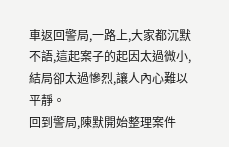車返回警局,一路上,大家都沉默不語,這起案子的起因太過微小,結局卻太過慘烈,讓人內心難以平靜。
回到警局,陳默開始整理案件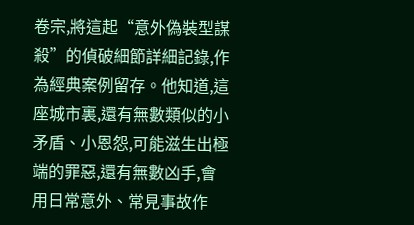卷宗,將這起“意外偽裝型謀殺”的偵破細節詳細記錄,作為經典案例留存。他知道,這座城市裏,還有無數類似的小矛盾、小恩怨,可能滋生出極端的罪惡,還有無數凶手,會用日常意外、常見事故作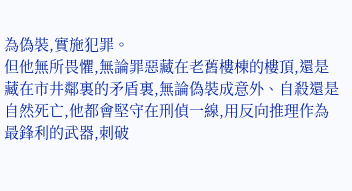為偽裝,實施犯罪。
但他無所畏懼,無論罪惡藏在老舊樓棟的樓頂,還是藏在市井鄰裏的矛盾裏,無論偽裝成意外、自殺還是自然死亡,他都會堅守在刑偵一線,用反向推理作為最鋒利的武器,刺破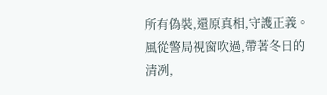所有偽裝,還原真相,守護正義。
風從警局視窗吹過,帶著冬日的清冽,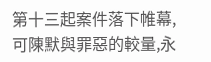第十三起案件落下帷幕,可陳默與罪惡的較量,永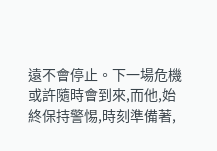遠不會停止。下一場危機或許隨時會到來,而他,始終保持警惕,時刻準備著,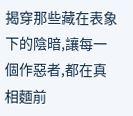揭穿那些藏在表象下的陰暗,讓每一個作惡者,都在真相麵前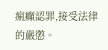瘋癲認罪,接受法律的嚴懲。